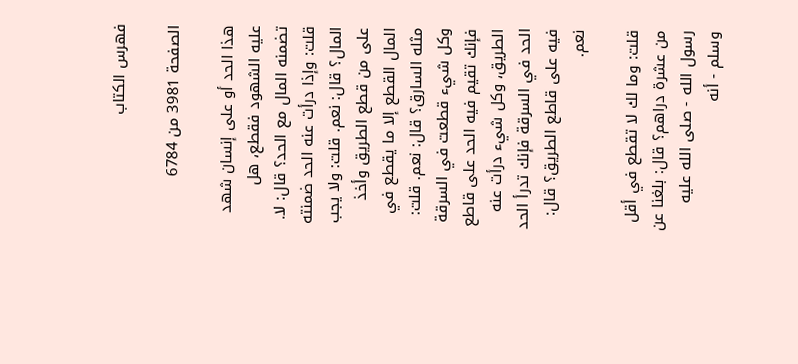فهرس الكتاب

الصفحة 3981 من 6784

هذا الحد أو على إنسان شهد عليه الشهود فقطع، هل تضمنه المال مع الحد؟ قال: لا. قلت: وإذا درأت عنه الحد ضمنته المال؟ قال: نعم. قلت: ولا يجب على من قطع الطريق وأخذ المال القطع إلا ما يقطع في مثله السارق؟ قال: نعم. قلت: وكل شيء قطعت في السرقة فإنك تقيم فيه الحد على قاطع الطريق، وكل شيء درأت عنه الحد في السرقة فإنك تدرأ الحد فيه على قاطع الطريق؟ قال: نعم.

قلت: وما لك لا تقطع في أقل من عشرة دراهم؟ قال: بلغنا عن رسول الله - صلى الله عليه وسلم - أنه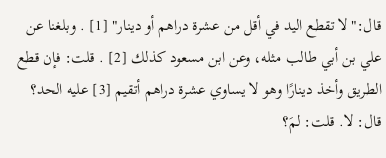قال:"لا تقطع اليد في أقل من عشرة دراهم أو دينار" [1] . وبلغنا عن علي بن أبي طالب مثله، وعن ابن مسعود كذلك [2] . قلت: فإن قطع الطريق وأخذ دينارًا وهو لا يساوي عشرة دراهم أتقيم [3] عليه الحد؟ قال: لا. قلت: لمَ؟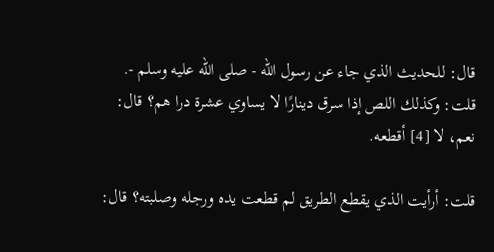قال: للحديث الذي جاء عن رسول الله - صلى الله عليه وسلم -. قلت: وكذلك اللص إذا سرق دينارًا لا يساوي عشرة درا هم؟ قال: نعم، لا [4] أقطعه.

قلت: أرأيت الذي يقطع الطريق لم قطعت يده ورجله وصلبته؟ قال: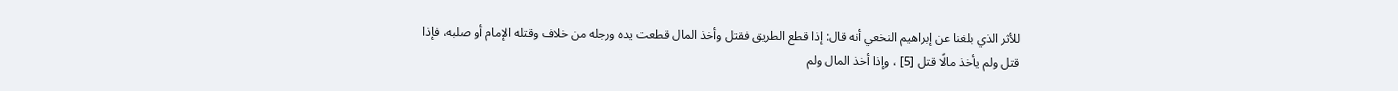للأثر الذي بلغنا عن إبراهيم النخعي أنه قال: إذا قطع الطريق فقتل وأخذ المال قطعت يده ورجله من خلاف وقتله الإمام أو صلبه، فإذا قتل ولم يأخذ مالًا قتل [5] ، وإذا أخذ المال ولم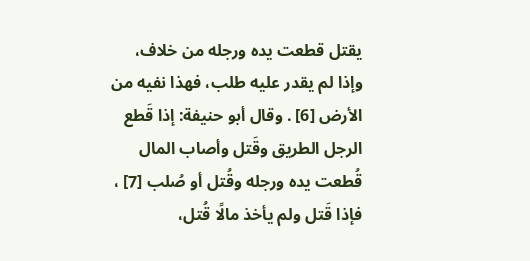يقتل قطعت يده ورجله من خلاف، وإذا لم يقدر عليه طلب، فهذا نفيه من الأرض [6] . وقال أبو حنيفة: إذا قَطع الرجل الطريق وقَتل وأصاب المال قُطعت يده ورجله وقُتل أو صُلب [7] ، فإذا قَتل ولم يأخذ مالًا قُتل،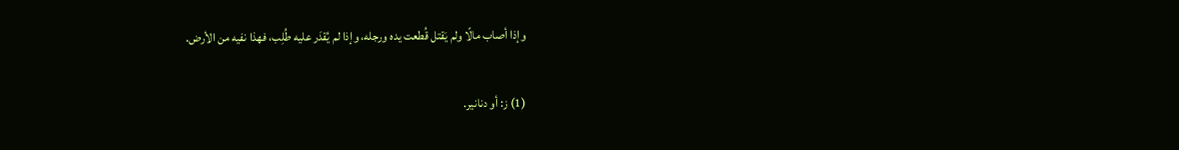وإذا أصاب مالًا ولم يَقتل قُطعت يده ورجله، وإذا لم يُقدَر عليه طُلِب، فهذا نفيه من الأرض.

(1) ز: أو دنانير.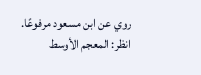روي عن ابن مسعود مرفوعًا. انظر: المعجم الأوسط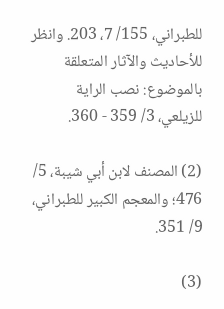للطبراني، 155/ 7، 203. وانظر للأحاديث والآثار المتعلقة بالموضوع: نصب الراية للزيلعي، 3/ 359 - 360.

(2) المصنف لابن أبي شيبة، 5/ 476؛ والمعجم الكبير للطبراني، 9/ 351.

(3)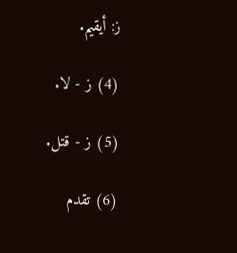ز: أيقيم.

(4) ز - لا.

(5) ز - قتل.

(6) تقدم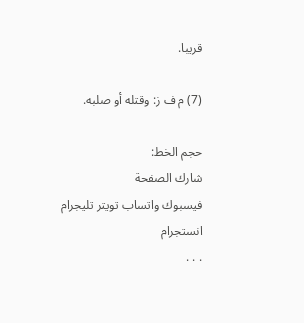قريبا.

(7) م ف ز: وقتله أو صلبه.

حجم الخط:
شارك الصفحة
فيسبوك واتساب تويتر تليجرام انستجرام
. . .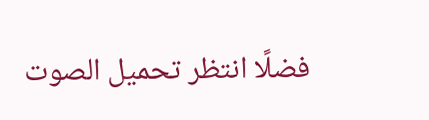فضلًا انتظر تحميل الصوت